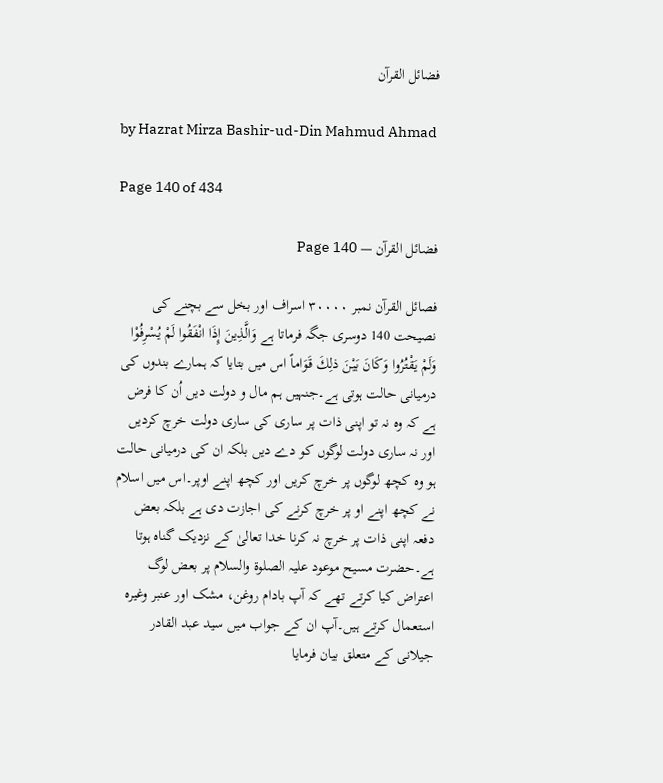فضائل القرآن

by Hazrat Mirza Bashir-ud-Din Mahmud Ahmad

Page 140 of 434

فضائل القرآن — Page 140

فصائل القرآن نمبر ۳۰۰۰۰ اسراف اور بخل سے بچنے کی نصیحت 140 دوسری جگہ فرماتا ہے وَالَّذِينَ إِذَا انْفَقُوا لَمْ يُسْرِفُوْا وَلَمْ يَقْتُرُوا وَكَانَ بَيْنَ ذلِكَ قَوَاماً اس میں بتایا کہ ہمارے بندوں کی درمیانی حالت ہوتی ہے۔جنہیں ہم مال و دولت دیں اُن کا فرض ہے کہ وہ نہ تو اپنی ذات پر ساری کی ساری دولت خرچ کردیں اور نہ ساری دولت لوگوں کو دے دیں بلکہ ان کی درمیانی حالت ہو وہ کچھ لوگوں پر خرچ کریں اور کچھ اپنے اوپر۔اس میں اسلام نے کچھ اپنے او پر خرچ کرنے کی اجازت دی ہے بلکہ بعض دفعہ اپنی ذات پر خرچ نہ کرنا خدا تعالیٰ کے نزدیک گناہ ہوتا ہے۔حضرت مسیح موعود علیہ الصلوۃ والسلام پر بعض لوگ اعتراض کیا کرتے تھے کہ آپ بادام روغن، مشک اور عنبر وغیرہ استعمال کرتے ہیں۔آپ ان کے جواب میں سید عبد القادر جیلانی کے متعلق بیان فرمایا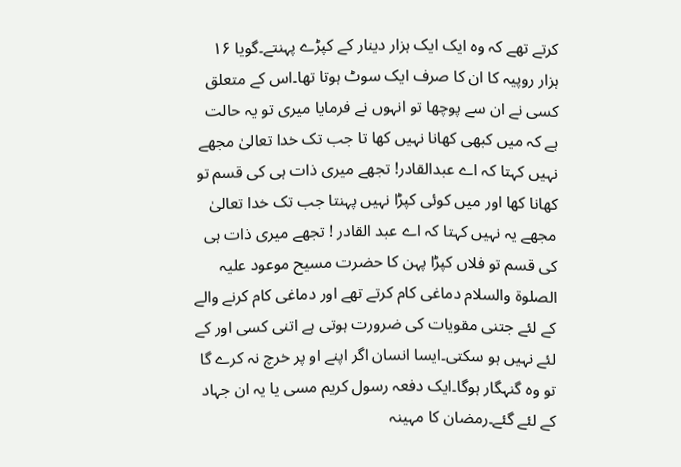کرتے تھے کہ وہ ایک ایک ہزار دینار کے کپڑے پہنتے۔گویا ۱۶ ہزار روپیہ کا ان کا صرف ایک سوٹ ہوتا تھا۔اس کے متعلق کسی نے ان سے پوچھا تو انہوں نے فرمایا میری تو یہ حالت ہے کہ میں کبھی کھانا نہیں کھا تا جب تک خدا تعالیٰ مجھے نہیں کہتا کہ اے عبدالقادر! تجھے میری ذات ہی کی قسم تو کھانا کھا اور میں کوئی کپڑا نہیں پہنتا جب تک خدا تعالیٰ مجھے یہ نہیں کہتا کہ اے عبد القادر ! تجھے میری ذات ہی کی قسم تو فلاں کپڑا پہن کا حضرت مسیح موعود علیہ الصلوۃ والسلام دماغی کام کرتے تھے اور دماغی کام کرنے والے کے لئے جتنی مقویات کی ضرورت ہوتی ہے اتنی کسی اور کے لئے نہیں ہو سکتی۔ایسا انسان اگر اپنے او پر خرچ نہ کرے گا تو وہ گنہگار ہوگا۔ایک دفعہ رسول کریم مسی یا یہ ان جہاد کے لئے گئے۔رمضان کا مہینہ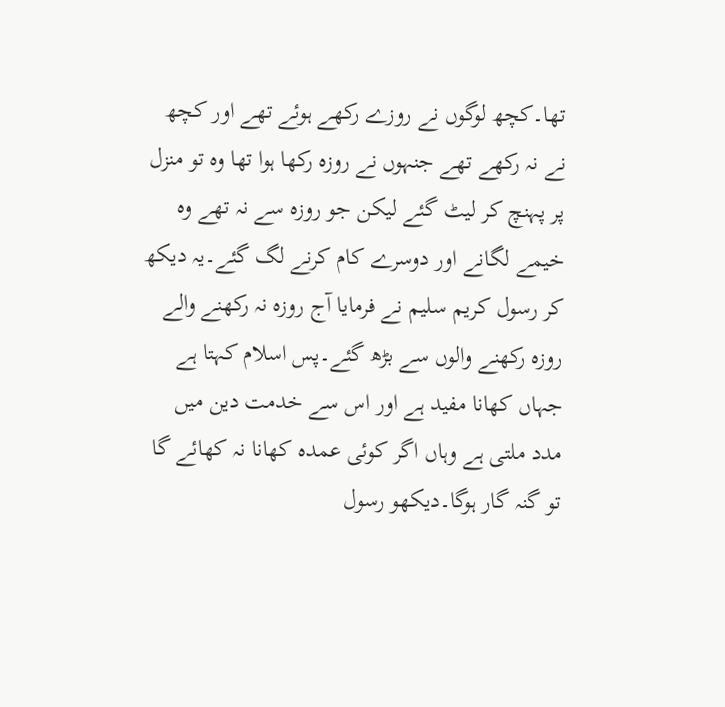تھا۔کچھ لوگوں نے روزے رکھے ہوئے تھے اور کچھ نے نہ رکھے تھے جنہوں نے روزہ رکھا ہوا تھا وہ تو منزل پر پہنچ کر لیٹ گئے لیکن جو روزہ سے نہ تھے وہ خیمے لگانے اور دوسرے کام کرنے لگ گئے۔یہ دیکھ کر رسول کریم سلیم نے فرمایا آج روزہ نہ رکھنے والے روزہ رکھنے والوں سے بڑھ گئے۔پس اسلام کہتا ہے جہاں کھانا مفید ہے اور اس سے خدمت دین میں مدد ملتی ہے وہاں اگر کوئی عمدہ کھانا نہ کھائے گا تو گنہ گار ہوگا۔دیکھو رسول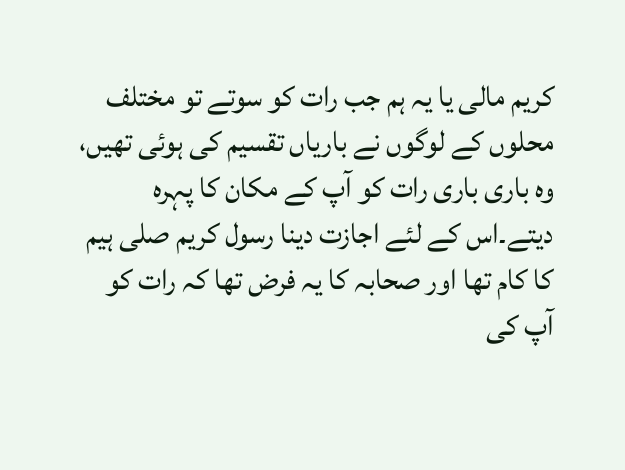کریم مالی یا یہ ہم جب رات کو سوتے تو مختلف محلوں کے لوگوں نے باریاں تقسیم کی ہوئی تھیں، وہ باری باری رات کو آپ کے مکان کا پہرہ دیتے۔اس کے لئے اجازت دینا رسول کریم صلی ہیم کا کام تھا اور صحابہ کا یہ فرض تھا کہ رات کو آپ کی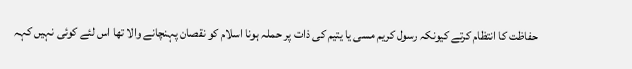حفاظت کا انتظام کرتے کیونکہ رسول کریم مسی یا یتیم کی ذات پر حملہ ہونا اسلام کو نقصان پہنچانے والا تھا اس لئے کوئی نہیں کہہ